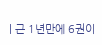| 근 1년만에 6권이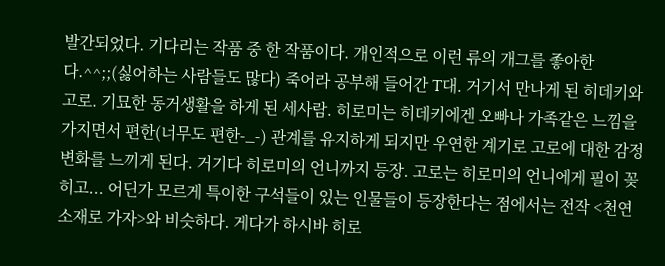발간되었다. 기다리는 작품 중 한 작품이다. 개인적으로 이런 류의 개그를 좋아한다.^^;;(싫어하는 사람들도 많다) 죽어라 공부해 들어간 T대. 거기서 만나게 된 히데키와 고로. 기묘한 동거생활을 하게 된 세사람. 히로미는 히데키에겐 오빠나 가족같은 느낌을 가지면서 편한(너무도 편한-_-) 관계를 유지하게 되지만 우연한 계기로 고로에 대한 감정 변화를 느끼게 된다. 거기다 히로미의 언니까지 등장. 고로는 히로미의 언니에게 필이 꽂히고... 어딘가 모르게 특이한 구석들이 있는 인물들이 등장한다는 점에서는 전작 <천연소재로 가자>와 비슷하다. 게다가 하시바 히로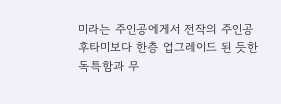미라는 주인공에게서 전작의 주인공 후타미보다 한층 업그레이드 된 듯한 독특함과 무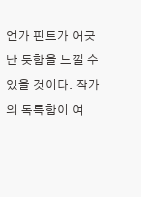언가 핀트가 어긋난 듯함을 느낄 수 있을 것이다. 작가의 독특함이 여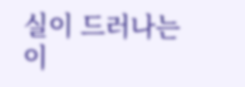실이 드러나는 이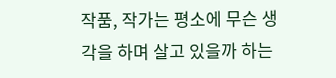작품, 작가는 평소에 무슨 생각을 하며 살고 있을까 하는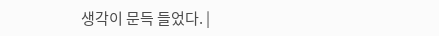생각이 문득 들었다. |